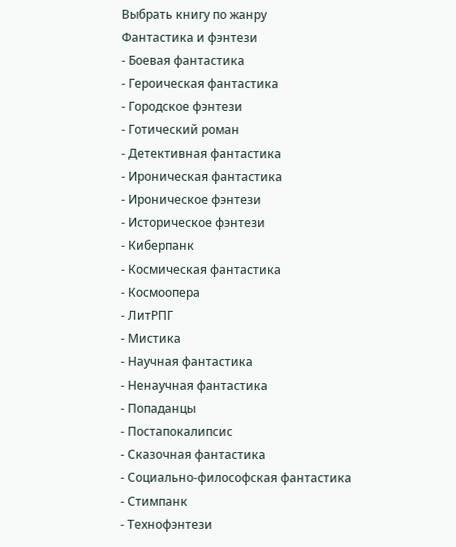Выбрать книгу по жанру
Фантастика и фэнтези
- Боевая фантастика
- Героическая фантастика
- Городское фэнтези
- Готический роман
- Детективная фантастика
- Ироническая фантастика
- Ироническое фэнтези
- Историческое фэнтези
- Киберпанк
- Космическая фантастика
- Космоопера
- ЛитРПГ
- Мистика
- Научная фантастика
- Ненаучная фантастика
- Попаданцы
- Постапокалипсис
- Сказочная фантастика
- Социально-философская фантастика
- Стимпанк
- Технофэнтези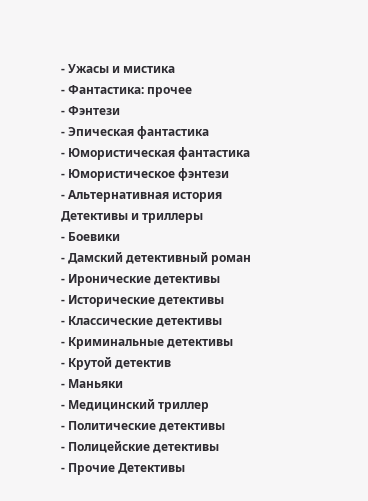- Ужасы и мистика
- Фантастика: прочее
- Фэнтези
- Эпическая фантастика
- Юмористическая фантастика
- Юмористическое фэнтези
- Альтернативная история
Детективы и триллеры
- Боевики
- Дамский детективный роман
- Иронические детективы
- Исторические детективы
- Классические детективы
- Криминальные детективы
- Крутой детектив
- Маньяки
- Медицинский триллер
- Политические детективы
- Полицейские детективы
- Прочие Детективы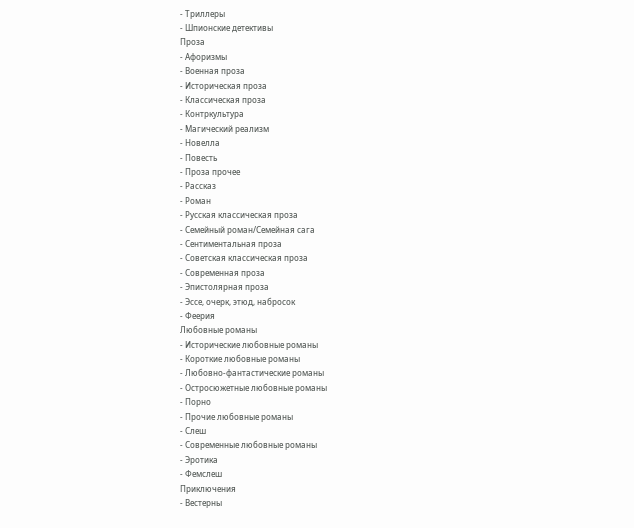- Триллеры
- Шпионские детективы
Проза
- Афоризмы
- Военная проза
- Историческая проза
- Классическая проза
- Контркультура
- Магический реализм
- Новелла
- Повесть
- Проза прочее
- Рассказ
- Роман
- Русская классическая проза
- Семейный роман/Семейная сага
- Сентиментальная проза
- Советская классическая проза
- Современная проза
- Эпистолярная проза
- Эссе, очерк, этюд, набросок
- Феерия
Любовные романы
- Исторические любовные романы
- Короткие любовные романы
- Любовно-фантастические романы
- Остросюжетные любовные романы
- Порно
- Прочие любовные романы
- Слеш
- Современные любовные романы
- Эротика
- Фемслеш
Приключения
- Вестерны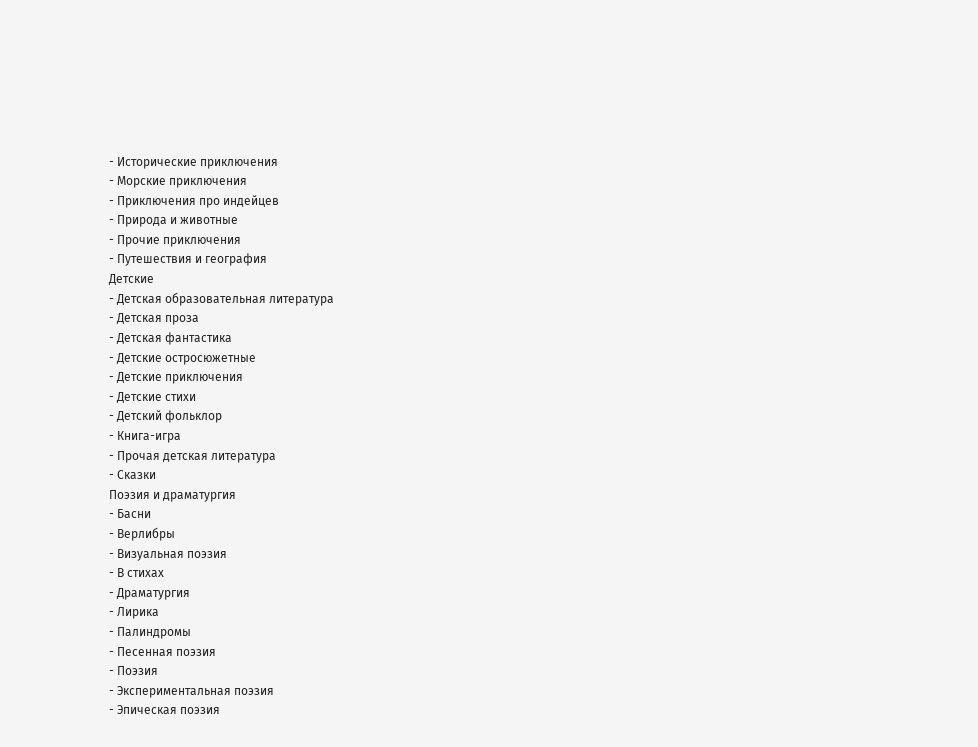- Исторические приключения
- Морские приключения
- Приключения про индейцев
- Природа и животные
- Прочие приключения
- Путешествия и география
Детские
- Детская образовательная литература
- Детская проза
- Детская фантастика
- Детские остросюжетные
- Детские приключения
- Детские стихи
- Детский фольклор
- Книга-игра
- Прочая детская литература
- Сказки
Поэзия и драматургия
- Басни
- Верлибры
- Визуальная поэзия
- В стихах
- Драматургия
- Лирика
- Палиндромы
- Песенная поэзия
- Поэзия
- Экспериментальная поэзия
- Эпическая поэзия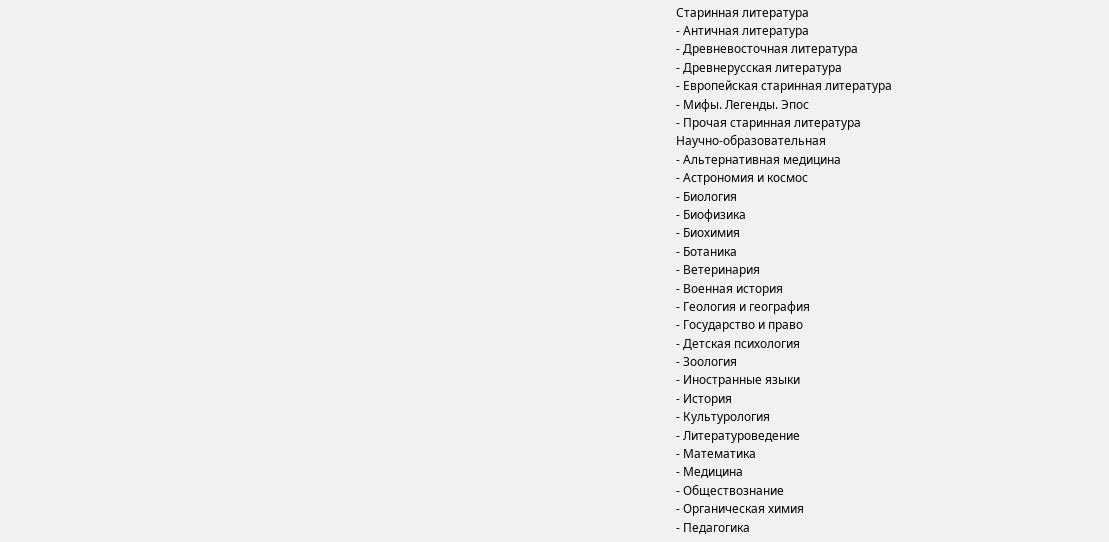Старинная литература
- Античная литература
- Древневосточная литература
- Древнерусская литература
- Европейская старинная литература
- Мифы. Легенды. Эпос
- Прочая старинная литература
Научно-образовательная
- Альтернативная медицина
- Астрономия и космос
- Биология
- Биофизика
- Биохимия
- Ботаника
- Ветеринария
- Военная история
- Геология и география
- Государство и право
- Детская психология
- Зоология
- Иностранные языки
- История
- Культурология
- Литературоведение
- Математика
- Медицина
- Обществознание
- Органическая химия
- Педагогика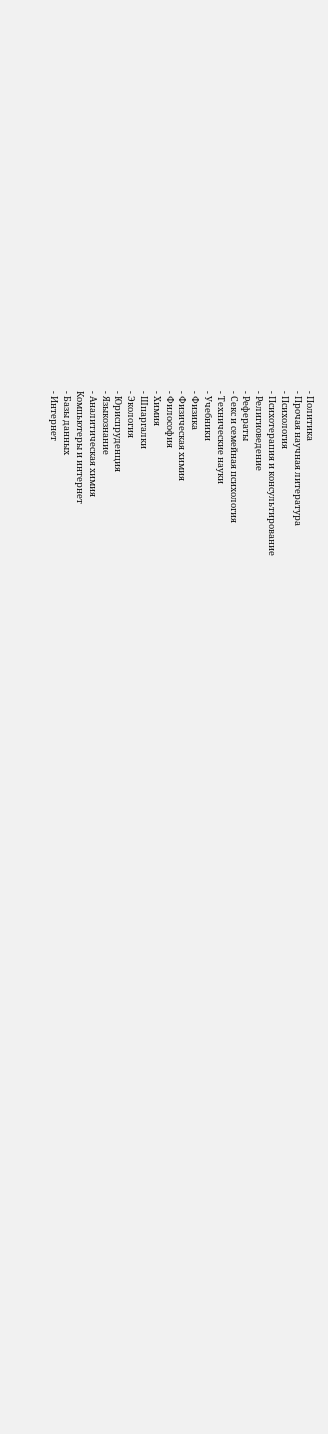- Политика
- Прочая научная литература
- Психология
- Психотерапия и консультирование
- Религиоведение
- Рефераты
- Секс и семейная психология
- Технические науки
- Учебники
- Физика
- Физическая химия
- Философия
- Химия
- Шпаргалки
- Экология
- Юриспруденция
- Языкознание
- Аналитическая химия
Компьютеры и интернет
- Базы данных
- Интернет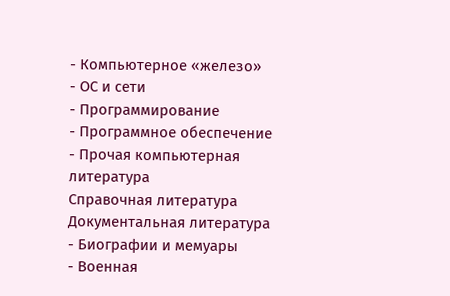- Компьютерное «железо»
- ОС и сети
- Программирование
- Программное обеспечение
- Прочая компьютерная литература
Справочная литература
Документальная литература
- Биографии и мемуары
- Военная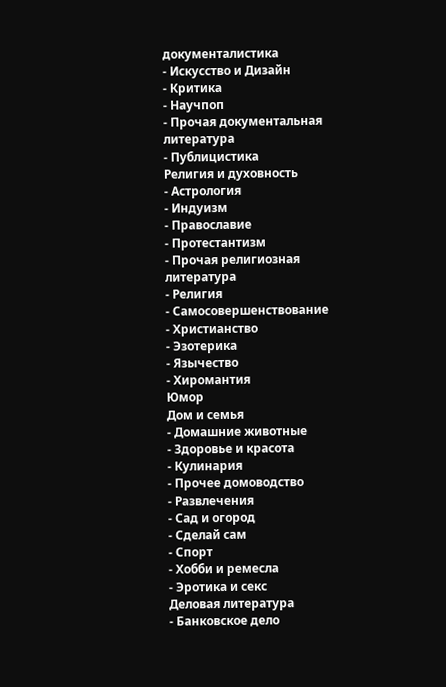документалистика
- Искусство и Дизайн
- Критика
- Научпоп
- Прочая документальная литература
- Публицистика
Религия и духовность
- Астрология
- Индуизм
- Православие
- Протестантизм
- Прочая религиозная литература
- Религия
- Самосовершенствование
- Христианство
- Эзотерика
- Язычество
- Хиромантия
Юмор
Дом и семья
- Домашние животные
- Здоровье и красота
- Кулинария
- Прочее домоводство
- Развлечения
- Сад и огород
- Сделай сам
- Спорт
- Хобби и ремесла
- Эротика и секс
Деловая литература
- Банковское дело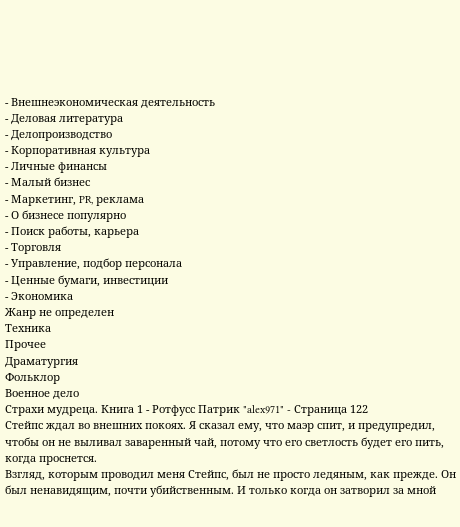- Внешнеэкономическая деятельность
- Деловая литература
- Делопроизводство
- Корпоративная культура
- Личные финансы
- Малый бизнес
- Маркетинг, PR, реклама
- О бизнесе популярно
- Поиск работы, карьера
- Торговля
- Управление, подбор персонала
- Ценные бумаги, инвестиции
- Экономика
Жанр не определен
Техника
Прочее
Драматургия
Фольклор
Военное дело
Страхи мудреца. Книга 1 - Ротфусс Патрик "alex971" - Страница 122
Стейпс ждал во внешних покоях. Я сказал ему, что маэр спит, и предупредил, чтобы он не выливал заваренный чай, потому что его светлость будет его пить, когда проснется.
Взгляд, которым проводил меня Стейпс, был не просто ледяным, как прежде. Он был ненавидящим, почти убийственным. И только когда он затворил за мной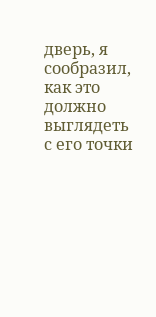дверь, я сообразил, как это должно выглядеть с его точки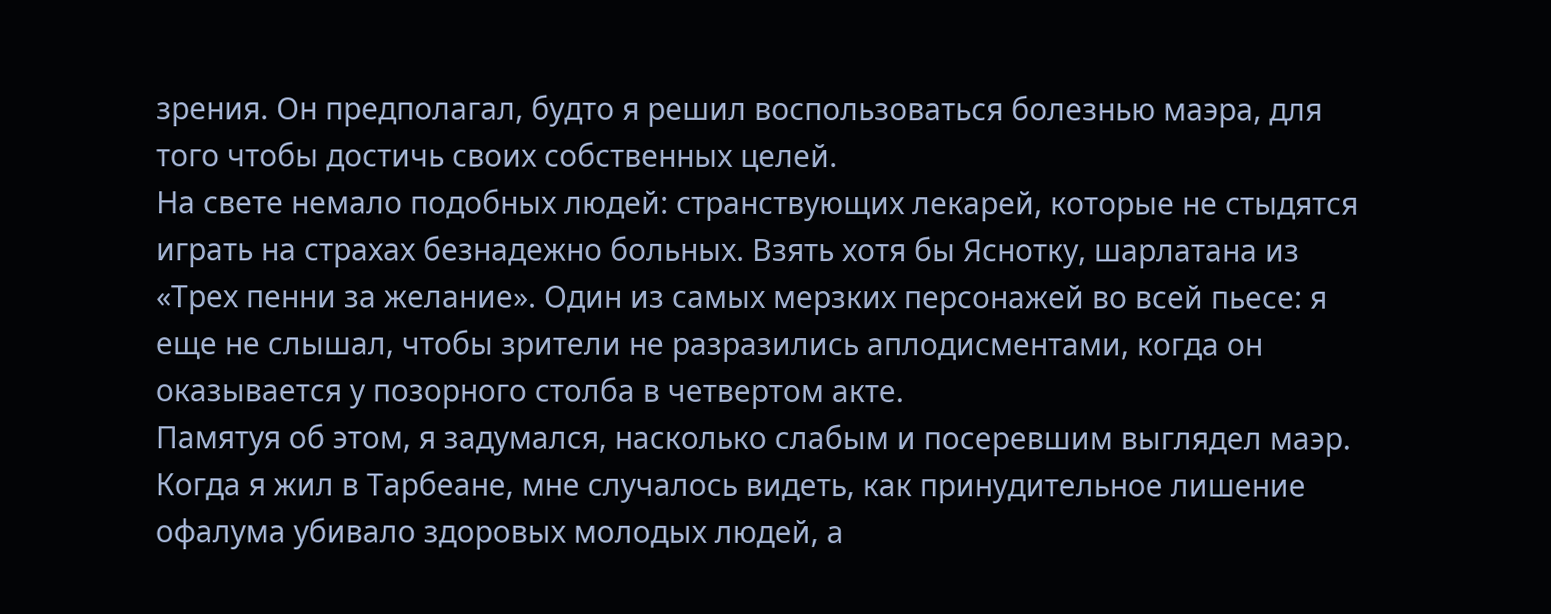зрения. Он предполагал, будто я решил воспользоваться болезнью маэра, для того чтобы достичь своих собственных целей.
На свете немало подобных людей: странствующих лекарей, которые не стыдятся играть на страхах безнадежно больных. Взять хотя бы Яснотку, шарлатана из «Трех пенни за желание». Один из самых мерзких персонажей во всей пьесе: я еще не слышал, чтобы зрители не разразились аплодисментами, когда он оказывается у позорного столба в четвертом акте.
Памятуя об этом, я задумался, насколько слабым и посеревшим выглядел маэр. Когда я жил в Тарбеане, мне случалось видеть, как принудительное лишение офалума убивало здоровых молодых людей, а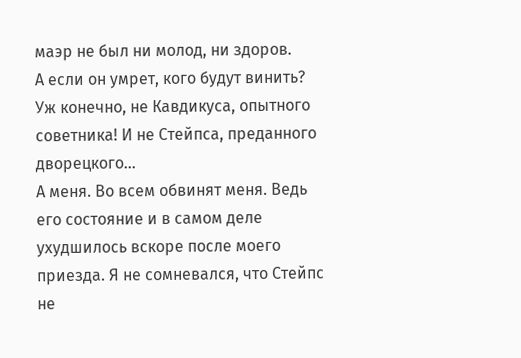маэр не был ни молод, ни здоров.
А если он умрет, кого будут винить? Уж конечно, не Кавдикуса, опытного советника! И не Стейпса, преданного дворецкого…
А меня. Во всем обвинят меня. Ведь его состояние и в самом деле ухудшилось вскоре после моего приезда. Я не сомневался, что Стейпс не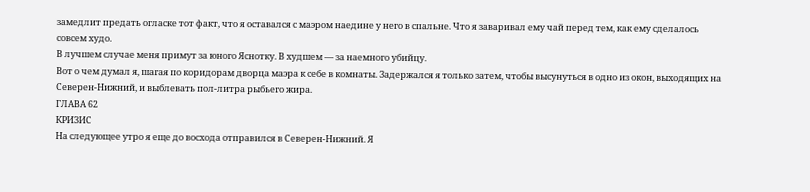замедлит предать огласке тот факт, что я оставался с маэром наедине у него в спальне. Что я заваривал ему чай перед тем, как ему сделалось совсем худо.
В лучшем случае меня примут за юного Яснотку. В худшем — за наемного убийцу.
Вот о чем думал я, шагая по коридорам дворца маэра к себе в комнаты. Задержался я только затем, чтобы высунуться в одно из окон, выходящих на Северен-Нижний, и выблевать пол-литра рыбьего жира.
ГЛАВА 62
КРИЗИС
На следующее утро я еще до восхода отправился в Северен-Нижний. Я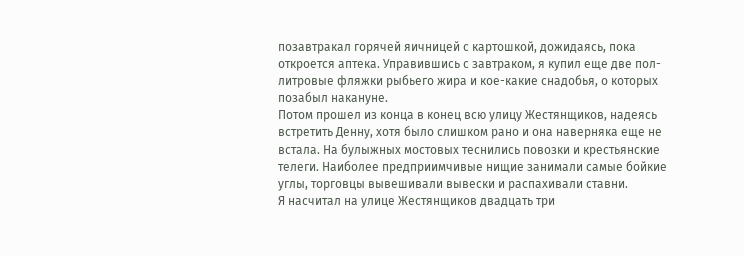позавтракал горячей яичницей с картошкой, дожидаясь, пока откроется аптека. Управившись с завтраком, я купил еще две пол-литровые фляжки рыбьего жира и кое-какие снадобья, о которых позабыл накануне.
Потом прошел из конца в конец всю улицу Жестянщиков, надеясь встретить Денну, хотя было слишком рано и она наверняка еще не встала. На булыжных мостовых теснились повозки и крестьянские телеги. Наиболее предприимчивые нищие занимали самые бойкие углы, торговцы вывешивали вывески и распахивали ставни.
Я насчитал на улице Жестянщиков двадцать три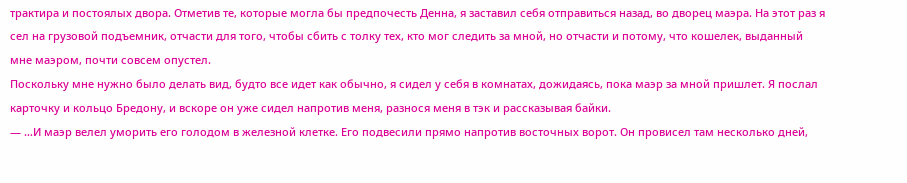трактира и постоялых двора. Отметив те, которые могла бы предпочесть Денна, я заставил себя отправиться назад, во дворец маэра. На этот раз я сел на грузовой подъемник, отчасти для того, чтобы сбить с толку тех, кто мог следить за мной, но отчасти и потому, что кошелек, выданный мне маэром, почти совсем опустел.
Поскольку мне нужно было делать вид, будто все идет как обычно, я сидел у себя в комнатах, дожидаясь, пока маэр за мной пришлет. Я послал карточку и кольцо Бредону, и вскоре он уже сидел напротив меня, разнося меня в тэк и рассказывая байки.
— …И маэр велел уморить его голодом в железной клетке. Его подвесили прямо напротив восточных ворот. Он провисел там несколько дней,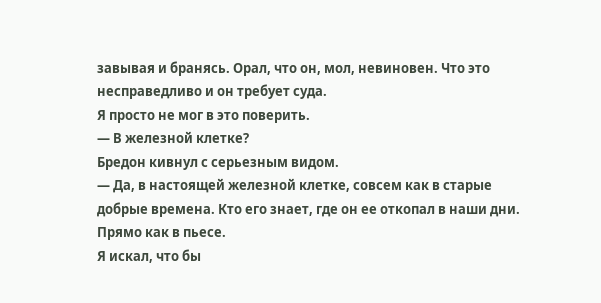завывая и бранясь. Орал, что он, мол, невиновен. Что это несправедливо и он требует суда.
Я просто не мог в это поверить.
— В железной клетке?
Бредон кивнул с серьезным видом.
— Да, в настоящей железной клетке, совсем как в старые добрые времена. Кто его знает, где он ее откопал в наши дни. Прямо как в пьесе.
Я искал, что бы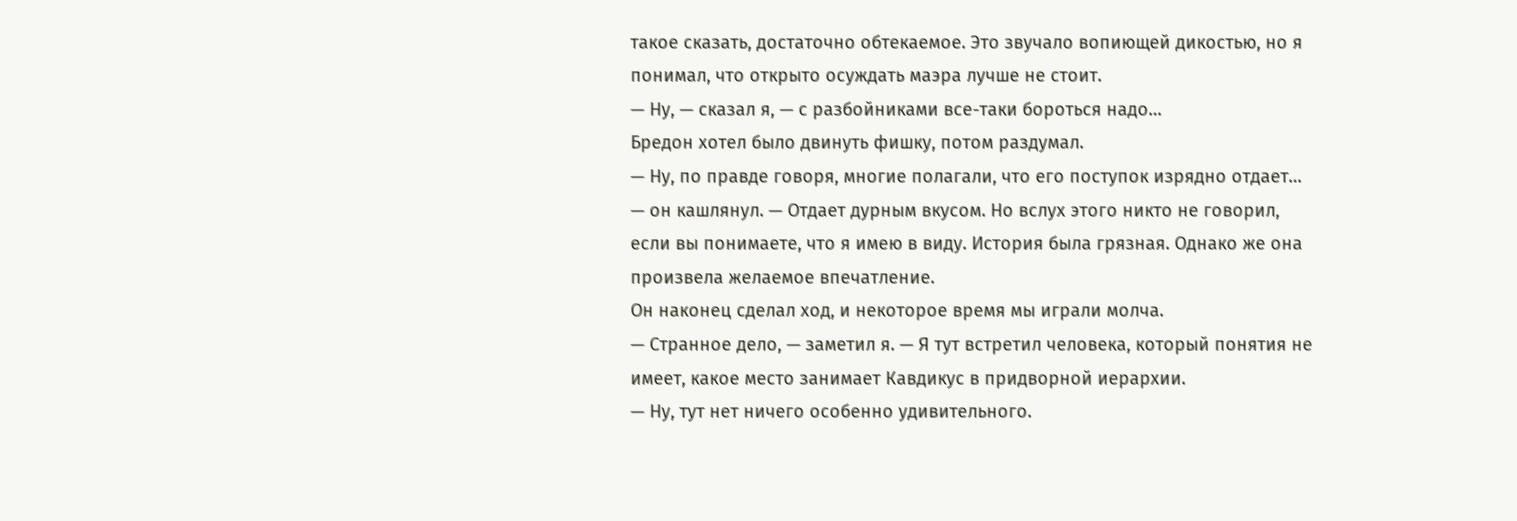такое сказать, достаточно обтекаемое. Это звучало вопиющей дикостью, но я понимал, что открыто осуждать маэра лучше не стоит.
— Ну, — сказал я, — с разбойниками все-таки бороться надо…
Бредон хотел было двинуть фишку, потом раздумал.
— Ну, по правде говоря, многие полагали, что его поступок изрядно отдает… — он кашлянул. — Отдает дурным вкусом. Но вслух этого никто не говорил, если вы понимаете, что я имею в виду. История была грязная. Однако же она произвела желаемое впечатление.
Он наконец сделал ход, и некоторое время мы играли молча.
— Странное дело, — заметил я. — Я тут встретил человека, который понятия не имеет, какое место занимает Кавдикус в придворной иерархии.
— Ну, тут нет ничего особенно удивительного.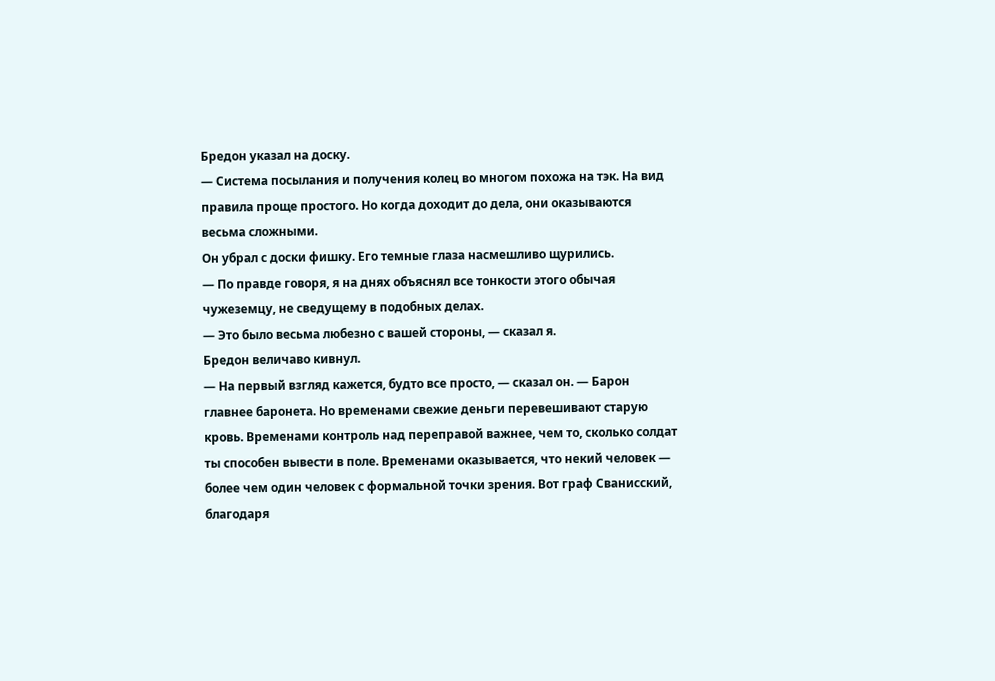Бредон указал на доску.
— Система посылания и получения колец во многом похожа на тэк. На вид правила проще простого. Но когда доходит до дела, они оказываются весьма сложными.
Он убрал с доски фишку. Его темные глаза насмешливо щурились.
— По правде говоря, я на днях объяснял все тонкости этого обычая чужеземцу, не сведущему в подобных делах.
— Это было весьма любезно с вашей стороны, — сказал я.
Бредон величаво кивнул.
— На первый взгляд кажется, будто все просто, — сказал он. — Барон главнее баронета. Но временами свежие деньги перевешивают старую кровь. Временами контроль над переправой важнее, чем то, сколько солдат ты способен вывести в поле. Временами оказывается, что некий человек — более чем один человек с формальной точки зрения. Вот граф Сванисский, благодаря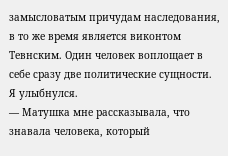замысловатым причудам наследования, в то же время является виконтом Тевнским. Один человек воплощает в себе сразу две политические сущности.
Я улыбнулся.
— Матушка мне рассказывала, что знавала человека, который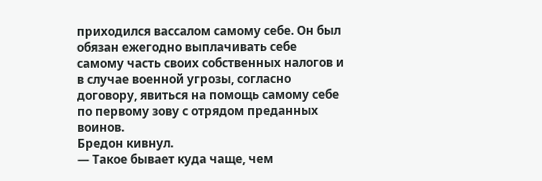приходился вассалом самому себе. Он был обязан ежегодно выплачивать себе самому часть своих собственных налогов и в случае военной угрозы, согласно договору, явиться на помощь самому себе по первому зову с отрядом преданных воинов.
Бредон кивнул.
— Такое бывает куда чаще, чем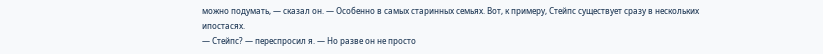можно подумать, — сказал он. — Особенно в самых старинных семьях. Вот, к примеру, Стейпс существует сразу в нескольких ипостасях.
— Стейпс? — переспросил я. — Но разве он не просто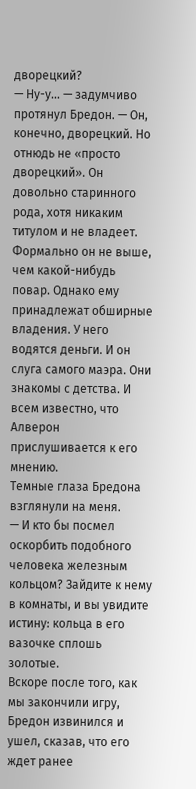дворецкий?
— Ну-у… — задумчиво протянул Бредон. — Он, конечно, дворецкий. Но отнюдь не «просто дворецкий». Он довольно старинного рода, хотя никаким титулом и не владеет. Формально он не выше, чем какой-нибудь повар. Однако ему принадлежат обширные владения. У него водятся деньги. И он слуга самого маэра. Они знакомы с детства. И всем известно, что Алверон прислушивается к его мнению.
Темные глаза Бредона взглянули на меня.
— И кто бы посмел оскорбить подобного человека железным кольцом? Зайдите к нему в комнаты, и вы увидите истину: кольца в его вазочке сплошь золотые.
Вскоре после того, как мы закончили игру, Бредон извинился и ушел, сказав, что его ждет ранее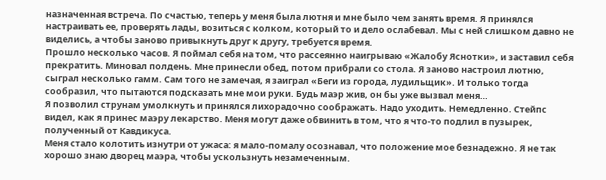назначенная встреча. По счастью, теперь у меня была лютня и мне было чем занять время. Я принялся настраивать ее, проверять лады, возиться с колком, который то и дело ослабевал. Мы с ней слишком давно не виделись, а чтобы заново привыкнуть друг к другу, требуется время.
Прошло несколько часов. Я поймал себя на том, что рассеянно наигрываю «Жалобу Яснотки», и заставил себя прекратить. Миновал полдень. Мне принесли обед, потом прибрали со стола. Я заново настроил лютню, сыграл несколько гамм. Сам того не замечая, я заиграл «Беги из города, лудильщик». И только тогда сообразил, что пытаются подсказать мне мои руки. Будь маэр жив, он бы уже вызвал меня…
Я позволил струнам умолкнуть и принялся лихорадочно соображать. Надо уходить. Немедленно. Стейпс видел, как я принес маэру лекарство. Меня могут даже обвинить в том, что я что-то подлил в пузырек, полученный от Кавдикуса.
Меня стало колотить изнутри от ужаса: я мало-помалу осознавал, что положение мое безнадежно. Я не так хорошо знаю дворец маэра, чтобы ускользнуть незамеченным.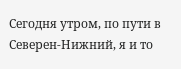Сегодня утром, по пути в Северен-Нижний, я и то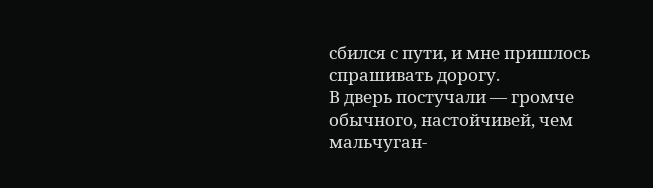сбился с пути, и мне пришлось спрашивать дорогу.
В дверь постучали — громче обычного, настойчивей, чем мальчуган-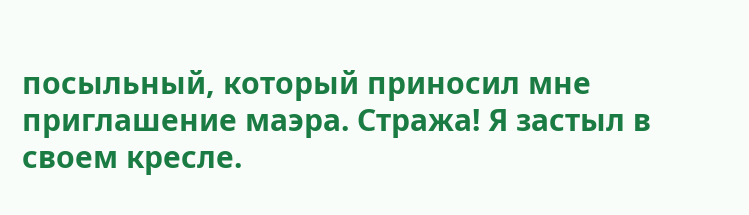посыльный, который приносил мне приглашение маэра. Стража! Я застыл в своем кресле.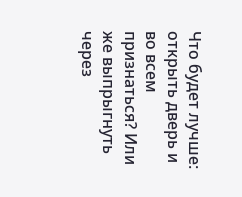Что будет лучше: открыть дверь и во всем признаться? Или же выпрыгнуть через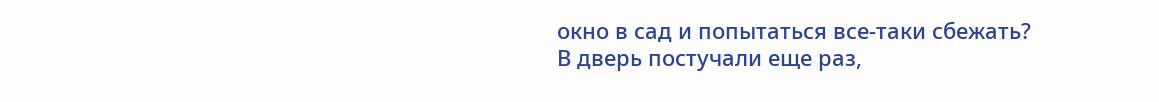окно в сад и попытаться все-таки сбежать?
В дверь постучали еще раз,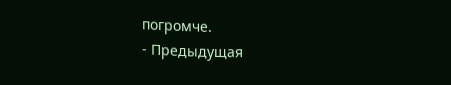погромче.
- Предыдущая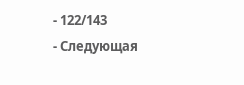- 122/143
- Следующая